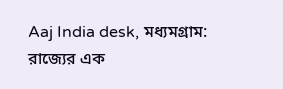Aaj India desk, মধ্যমগ্রাম: রাজ্যের এক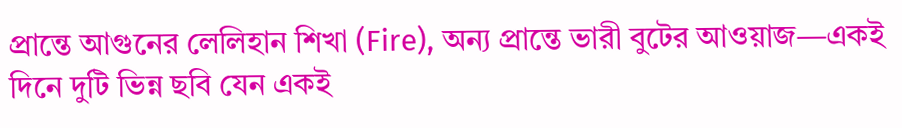প্রান্তে আগুনের লেলিহান শিখা (Fire), অন্য প্রান্তে ভারী বুটের আওয়াজ—একই দিনে দুটি ভিন্ন ছবি যেন একই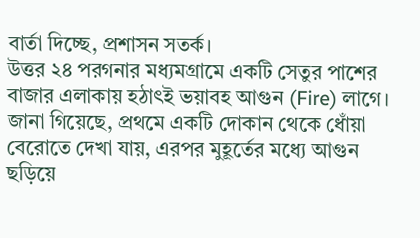বার্তা দিচ্ছে, প্রশাসন সতর্ক।
উত্তর ২৪ পরগনার মধ্যমগ্রামে একটি সেতুর পাশের বাজার এলাকায় হঠাৎই ভয়াবহ আগুন (Fire) লাগে। জানা গিয়েছে, প্রথমে একটি দোকান থেকে ধোঁয়া বেরোতে দেখা যায়, এরপর মুহূর্তের মধ্যে আগুন ছড়িয়ে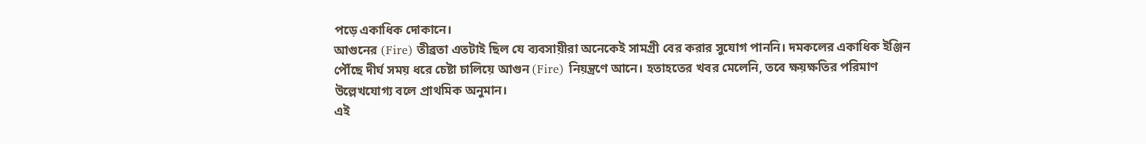পড়ে একাধিক দোকানে।
আগুনের (Fire) তীব্রতা এতটাই ছিল যে ব্যবসায়ীরা অনেকেই সামগ্রী বের করার সুযোগ পাননি। দমকলের একাধিক ইঞ্জিন পৌঁছে দীর্ঘ সময় ধরে চেষ্টা চালিয়ে আগুন (Fire) নিয়ন্ত্রণে আনে। হতাহতের খবর মেলেনি, তবে ক্ষয়ক্ষতির পরিমাণ উল্লেখযোগ্য বলে প্রাথমিক অনুমান।
এই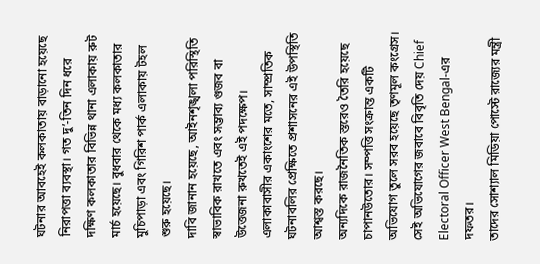ঘটনার আবহেই কলকাতায় বাড়ানো হয়েছে নিরাপত্তা ব্যবস্থা। গত দু’-তিন দিন ধরে দক্ষিণ কলকাতার বিভিন্ন থানা এলাকায় রুট মার্চ হয়েছে। বুধবার থেকে মধ্য কলকাতার মুচিপাড়া এবং গিরিশ পার্ক এলাকায় টহল শুরু হয়েছে।
দাবি জানান হয়েছে, আইনশৃঙ্খলা পরিস্থিতি স্বাভাবিক রাখতে এবং সম্ভাব্য গুজব বা উত্তেজনা রুখতেই এই পদক্ষেপ। এলাকাবাসীর একাংশের মতে, সাম্প্রতিক ঘটনাবলির প্রেক্ষিতে প্রশাসনের এই উপস্থিতি আশ্বস্ত করছে।
অন্যদিকে রাজনৈতিক স্তরেও তৈরি হয়েছে চাপানউতোর। সম্পত্তি সংক্রান্ত একটি অভিযোগ তুলে সরব হয়েছে তৃণমূল কংগ্রেস। সেই অভিযোগের জবাবে বিবৃতি দেয় Chief Electoral Officer West Bengal-এর দফতর।
তাদের সোশ্যাল মিডিয়া পোস্টে রাজ্যের মন্ত্রী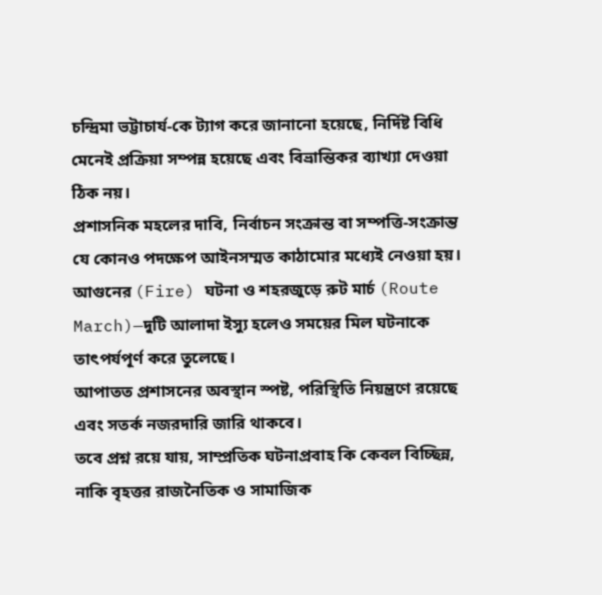চন্দ্রিমা ভট্টাচার্য-কে ট্যাগ করে জানানো হয়েছে, নির্দিষ্ট বিধি মেনেই প্রক্রিয়া সম্পন্ন হয়েছে এবং বিভ্রান্তিকর ব্যাখ্যা দেওয়া ঠিক নয়।
প্রশাসনিক মহলের দাবি, নির্বাচন সংক্রান্ত বা সম্পত্তি-সংক্রান্ত যে কোনও পদক্ষেপ আইনসম্মত কাঠামোর মধ্যেই নেওয়া হয়।
আগুনের (Fire) ঘটনা ও শহরজুড়ে রুট মার্চ (Route March)—দুটি আলাদা ইস্যু হলেও সময়ের মিল ঘটনাকে তাৎপর্যপূর্ণ করে তুলেছে।
আপাতত প্রশাসনের অবস্থান স্পষ্ট, পরিস্থিতি নিয়ন্ত্রণে রয়েছে এবং সতর্ক নজরদারি জারি থাকবে।
তবে প্রশ্ন রয়ে যায়, সাম্প্রতিক ঘটনাপ্রবাহ কি কেবল বিচ্ছিন্ন, নাকি বৃহত্তর রাজনৈতিক ও সামাজিক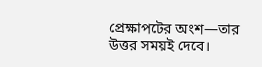প্রেক্ষাপটের অংশ—তার উত্তর সময়ই দেবে।